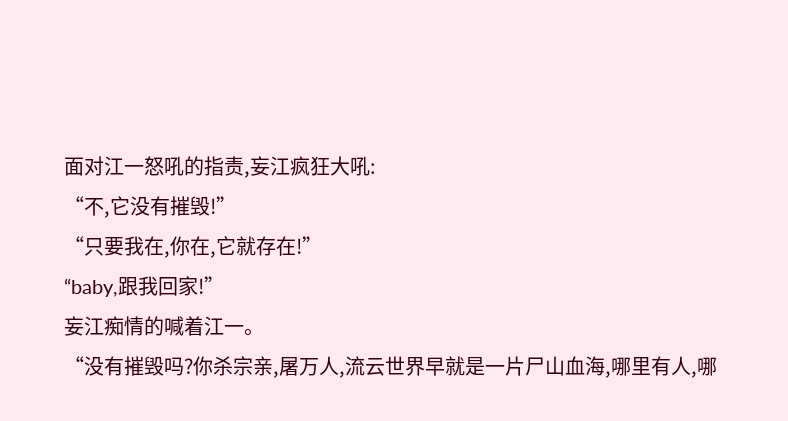面对江一怒吼的指责,妄江疯狂大吼:
“不,它没有摧毁!”
“只要我在,你在,它就存在!”
“baby,跟我回家!”
妄江痴情的喊着江一。
“没有摧毁吗?你杀宗亲,屠万人,流云世界早就是一片尸山血海,哪里有人,哪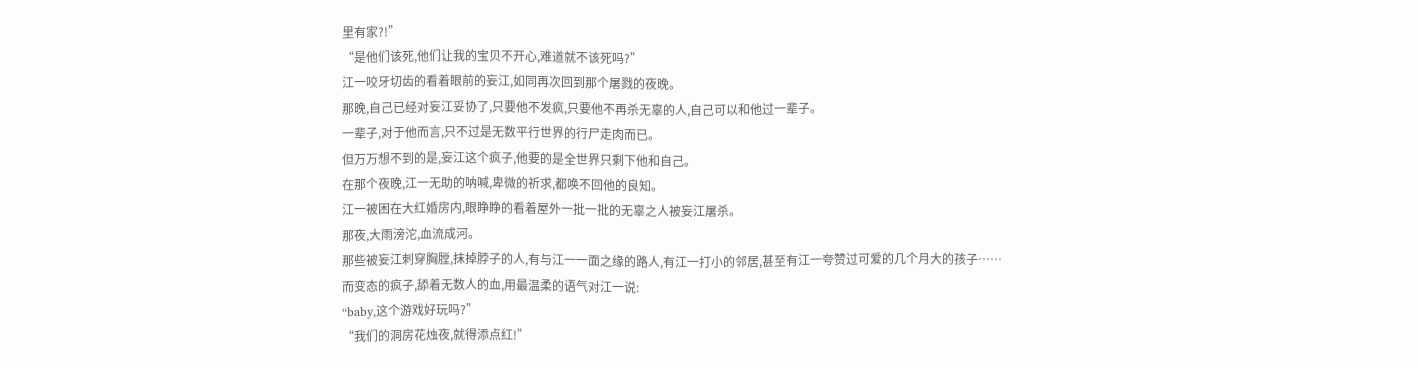里有家?!”
“是他们该死,他们让我的宝贝不开心,难道就不该死吗?”
江一咬牙切齿的看着眼前的妄江,如同再次回到那个屠戮的夜晚。
那晚,自己已经对妄江妥协了,只要他不发疯,只要他不再杀无辜的人,自己可以和他过一辈子。
一辈子,对于他而言,只不过是无数平行世界的行尸走肉而已。
但万万想不到的是,妄江这个疯子,他要的是全世界只剩下他和自己。
在那个夜晚,江一无助的呐喊,卑微的祈求,都唤不回他的良知。
江一被困在大红婚房内,眼睁睁的看着屋外一批一批的无辜之人被妄江屠杀。
那夜,大雨滂沱,血流成河。
那些被妄江刺穿胸膛,抹掉脖子的人,有与江一一面之缘的路人,有江一打小的邻居,甚至有江一夸赞过可爱的几个月大的孩子……
而变态的疯子,舔着无数人的血,用最温柔的语气对江一说:
“baby,这个游戏好玩吗?”
“我们的洞房花烛夜,就得添点红!”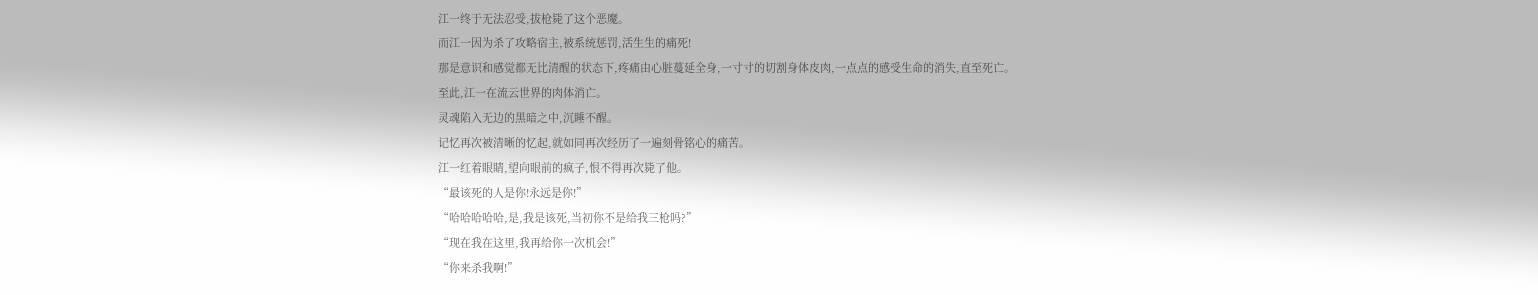江一终于无法忍受,拔枪毙了这个恶魔。
而江一因为杀了攻略宿主,被系统惩罚,活生生的痛死!
那是意识和感觉都无比清醒的状态下,疼痛由心脏蔓延全身,一寸寸的切割身体皮肉,一点点的感受生命的消失,直至死亡。
至此,江一在流云世界的肉体消亡。
灵魂陷入无边的黑暗之中,沉睡不醒。
记忆再次被清晰的忆起,就如同再次经历了一遍刻骨铭心的痛苦。
江一红着眼睛,望向眼前的疯子,恨不得再次毙了他。
“最该死的人是你!永远是你!”
“哈哈哈哈哈,是,我是该死,当初你不是给我三枪吗?”
“现在我在这里,我再给你一次机会!”
“你来杀我啊!”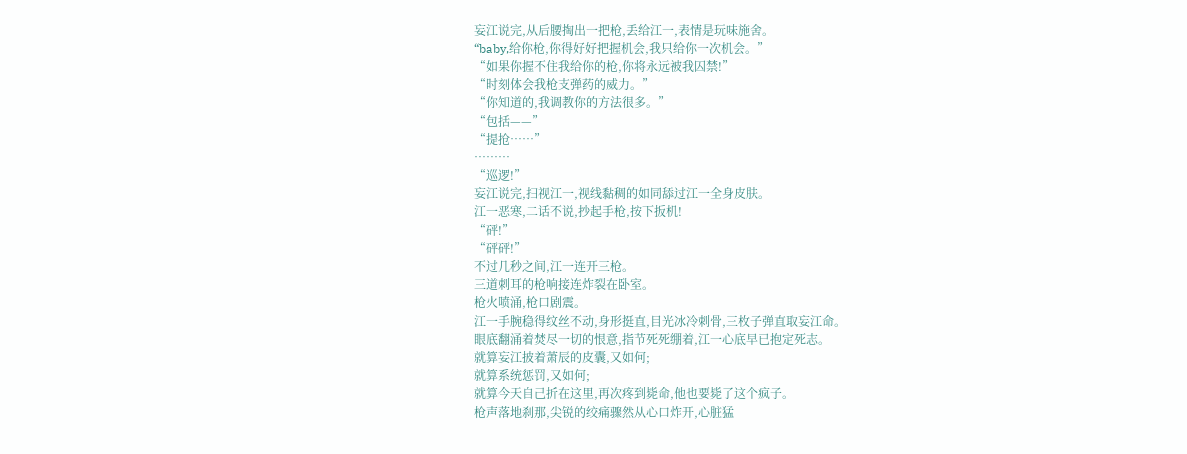妄江说完,从后腰掏出一把枪,丢给江一,表情是玩味施舍。
“baby,给你枪,你得好好把握机会,我只给你一次机会。”
“如果你握不住我给你的枪,你将永远被我囚禁!”
“时刻体会我枪支弹药的威力。”
“你知道的,我调教你的方法很多。”
“包括——”
“提抢……”
………
“巡逻!”
妄江说完,扫视江一,视线黏稠的如同舔过江一全身皮肤。
江一恶寒,二话不说,抄起手枪,按下扳机!
“砰!”
“砰砰!”
不过几秒之间,江一连开三枪。
三道刺耳的枪响接连炸裂在卧室。
枪火喷涌,枪口剧震。
江一手腕稳得纹丝不动,身形挺直,目光冰冷刺骨,三枚子弹直取妄江命。
眼底翻涌着焚尽一切的恨意,指节死死绷着,江一心底早已抱定死志。
就算妄江披着萧辰的皮囊,又如何;
就算系统惩罚,又如何;
就算今天自己折在这里,再次疼到毙命,他也要毙了这个疯子。
枪声落地刹那,尖锐的绞痛骤然从心口炸开,心脏猛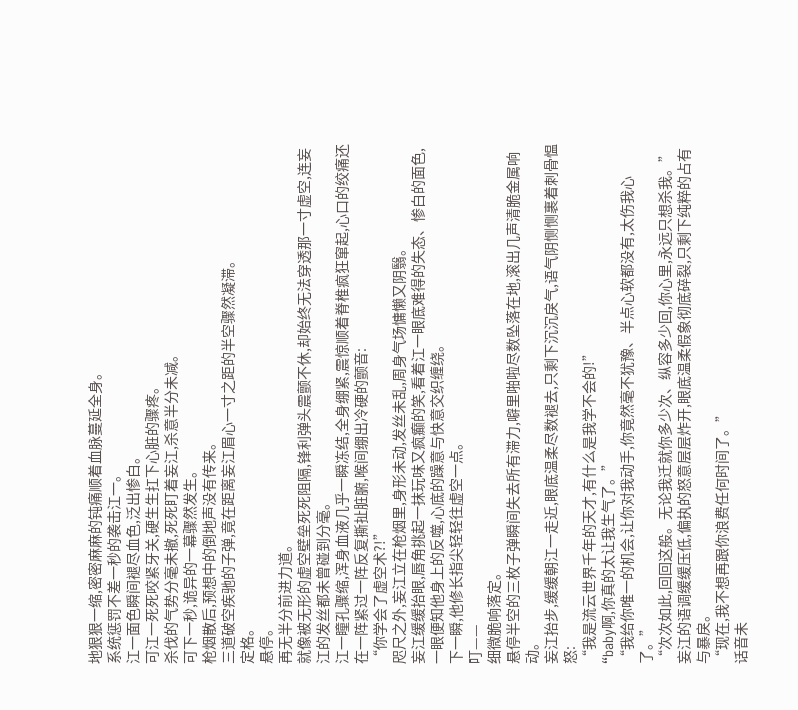地狠狠一缩,密密麻麻的钝痛顺着血脉蔓延全身。
系统惩罚不差一秒的袭击江一。
江一面色瞬间褪尽血色,泛出惨白。
可江一死死咬紧牙关,硬生生扛下心脏的骤疼。
杀伐的气势分毫未撤,死死盯着妄江,杀意半分未减。
可下一秒,诡异的一幕骤然发生。
枪烟散后,预想中的倒地声没有传来。
三道破空疾驰的子弹,竟在距离妄江眉心一寸之距的半空骤然凝滞。
定格。
悬停。
再无半分前进力道。
就像被无形的虚空壁垒死死阻隔,锋利弹头震颤不休,却始终无法穿透那一寸虚空,连妄江的发丝都未曾碰到分毫。
江一瞳孔骤缩,浑身血液几乎一瞬冻结,全身绷紧,震惊顺着脊椎疯狂窜起,心口的绞痛还在一阵紧过一阵反复撕扯脏腑,喉间绷出冷硬的颤音:
“你学会了虚空术?!”
咫尺之外,妄江立在枪烟里,身形未动,发丝未乱,周身气场慵懒又阴翳。
妄江缓缓抬眼,唇角挑起一抹玩味又疯癫的笑,看着江一眼底难得的失态、惨白的面色,一眼便知他身上的反噬,心底的躁意与快意交织缠绕。
下一瞬,他修长指尖轻轻往虚空一点。
叮——
细微脆响落定。
悬停半空的三枚子弹瞬间失去所有滞力,噼里啪啦尽数坠落在地,滚出几声清脆金属响动。
妄江抬步,缓缓朝江一走近,眼底温柔尽数褪去,只剩下沉沉戾气,语气阴恻恻裹着刺骨愠怒:
“我是流云世界千年的天才,有什么是我学不会的!”
“baby啊,你真的太让我生气了。”
“我给你唯一的机会,让你对我动手,你竟然毫不犹豫、半点心软都没有,太伤我心了。”
“次次如此,回回这般。无论我迁就你多少次、纵容多少回,你心里,永远只想杀我。”
妄江的语调缓缓压低,偏执的怒意层层炸开,眼底温柔假象彻底碎裂,只剩下纯粹的占有与暴戾。
“现在,我不想再跟你浪费任何时间了。”
话音未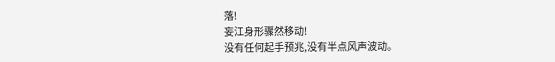落!
妄江身形骤然移动!
没有任何起手预兆,没有半点风声波动。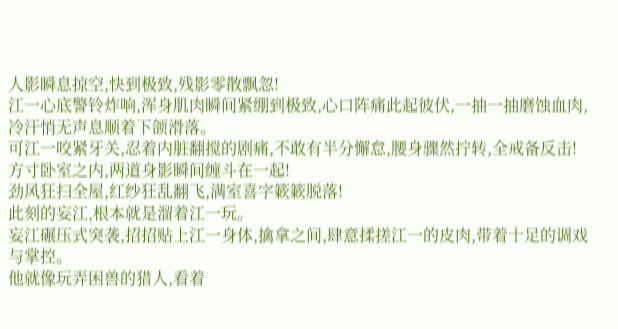人影瞬息掠空,快到极致,残影零散飘忽!
江一心底警铃炸响,浑身肌肉瞬间紧绷到极致,心口阵痛此起彼伏,一抽一抽磨蚀血肉,冷汗悄无声息顺着下颌滑落。
可江一咬紧牙关,忍着内脏翻搅的剧痛,不敢有半分懈怠,腰身骤然拧转,全戒备反击!
方寸卧室之内,两道身影瞬间缠斗在一起!
劲风狂扫全屋,红纱狂乱翻飞,满室喜字簌簌脱落!
此刻的妄江,根本就是溜着江一玩。
妄江碾压式突袭,招招贴上江一身体,擒拿之间,肆意揉搓江一的皮肉,带着十足的调戏与掌控。
他就像玩弄困兽的猎人,看着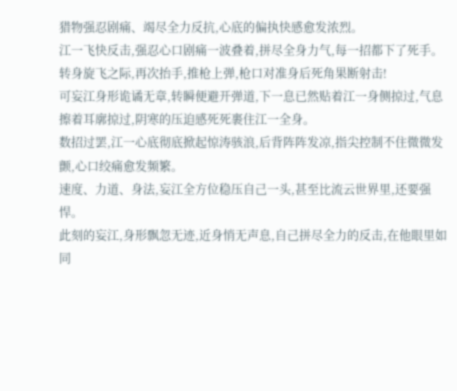猎物强忍剧痛、竭尽全力反抗,心底的偏执快感愈发浓烈。
江一飞快反击,强忍心口剧痛一波叠着,拼尽全身力气,每一招都下了死手。
转身旋飞之际,再次抬手,推枪上弹,枪口对准身后死角果断射击!
可妄江身形诡谲无章,转瞬便避开弹道,下一息已然贴着江一身侧掠过,气息擦着耳廓掠过,阴寒的压迫感死死裹住江一全身。
数招过罢,江一心底彻底掀起惊涛骇浪,后背阵阵发凉,指尖控制不住微微发颤,心口绞痛愈发频繁。
速度、力道、身法,妄江全方位稳压自己一头,甚至比流云世界里,还要强悍。
此刻的妄江,身形飘忽无迹,近身悄无声息,自己拼尽全力的反击,在他眼里如同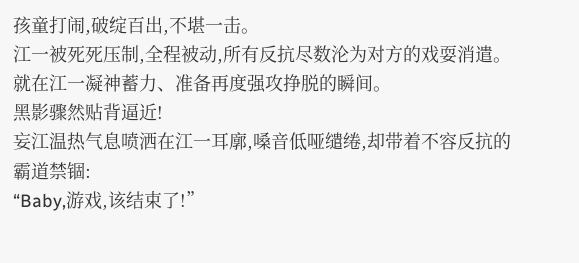孩童打闹,破绽百出,不堪一击。
江一被死死压制,全程被动,所有反抗尽数沦为对方的戏耍消遣。
就在江一凝神蓄力、准备再度强攻挣脱的瞬间。
黑影骤然贴背逼近!
妄江温热气息喷洒在江一耳廓,嗓音低哑缱绻,却带着不容反抗的霸道禁锢:
“Baby,游戏,该结束了!”